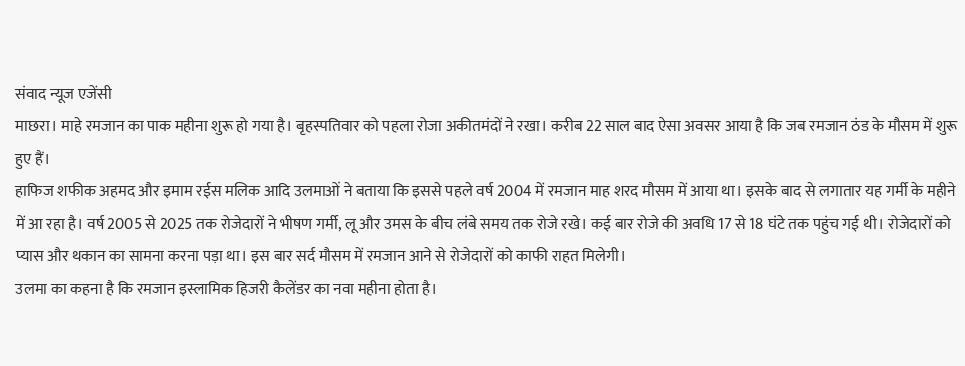संवाद न्यूज एजेंसी
माछरा। माहे रमजान का पाक महीना शुरू हो गया है। बृहस्पतिवार को पहला रोजा अकीतमंदों ने रखा। करीब 22 साल बाद ऐसा अवसर आया है कि जब रमजान ठंड के मौसम में शुरू हुए हैं।
हाफिज शफीक अहमद और इमाम रईस मलिक आदि उलमाओं ने बताया कि इससे पहले वर्ष 2004 में रमजान माह शरद मौसम में आया था। इसके बाद से लगातार यह गर्मी के महीने में आ रहा है। वर्ष 2005 से 2025 तक रोजेदारों ने भीषण गर्मी, लू और उमस के बीच लंबे समय तक रोजे रखे। कई बार रोजे की अवधि 17 से 18 घंटे तक पहुंच गई थी। रोजेदारों को प्यास और थकान का सामना करना पड़ा था। इस बार सर्द मौसम में रमजान आने से रोजेदारों को काफी राहत मिलेगी।
उलमा का कहना है कि रमजान इस्लामिक हिजरी कैलेंडर का नवा महीना होता है।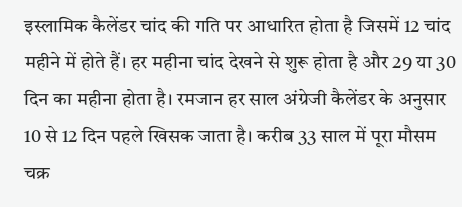इस्लामिक कैलेंडर चांद की गति पर आधारित होता है जिसमें 12 चांद महीने में होते हैं। हर महीना चांद देखने से शुरू होता है और 29 या 30 दिन का महीना होता है। रमजान हर साल अंग्रेजी कैलेंडर के अनुसार 10 से 12 दिन पहले खिसक जाता है। करीब 33 साल में पूरा मौसम चक्र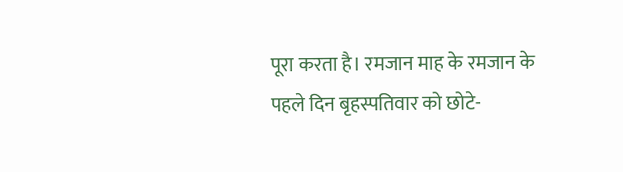पूरा करता है। रमजान माह के रमजान के पहले दिन बृहस्पतिवार को छोटे-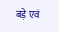बड़े एवं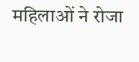महिलाओं ने रोजा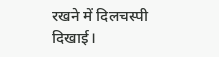रखने में दिलचस्पी दिखाई।